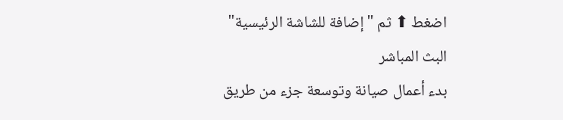اضغط ⬆ ثم "إضافة للشاشة الرئيسية"
البث المباشر
بدء أعمال صيانة وتوسعة جزء من طريق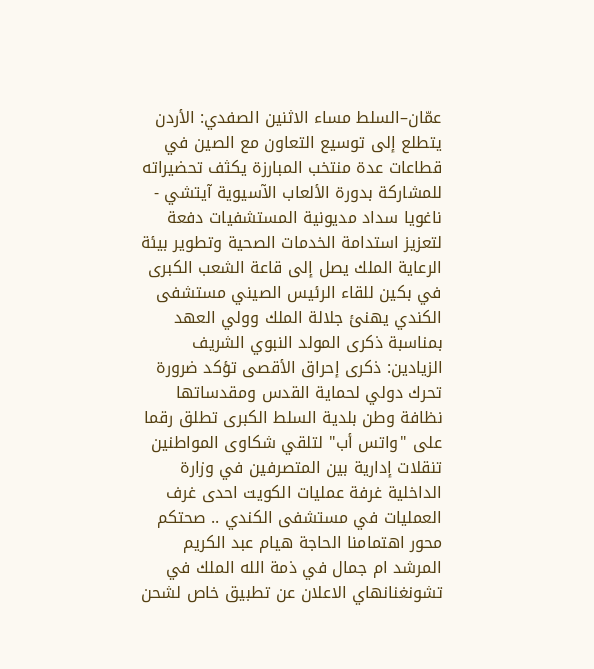عمّان–السلط مساء الاثنين الصفدي: الأردن يتطلع إلى توسيع التعاون مع الصين في قطاعات عدة منتخب المبارزة يكثف تحضيراته للمشاركة بدورة الألعاب الآسيوية آيتشي - ناغويا سداد مديونية المستشفيات دفعة لتعزيز استدامة الخدمات الصحية وتطوير بيئة الرعاية الملك يصل إلى قاعة الشعب الكبرى في بكين للقاء الرئيس الصيني مستشفى الكندي يهنئ جلالة الملك وولي العهد بمناسبة ذكرى المولد النبوي الشريف الزيادين: ذكرى إحراق الأقصى تؤكد ضرورة تحرك دولي لحماية القدس ومقدساتها نظافة وطن بلدية السلط الكبرى تطلق رقما على "واتس أب" لتلقي شكاوى المواطنين تنقلات إدارية بين المتصرفين في وزارة الداخلية غرفة عمليات الكويت احدى غرف العمليات في مستشفى الكندي .. صحتكم محور اهتمامنا الحاجة هيام عبد الكريم المرشد ام جمال في ذمة الله الملك في تشونغنانهاي الاعلان عن تطبيق خاص لشحن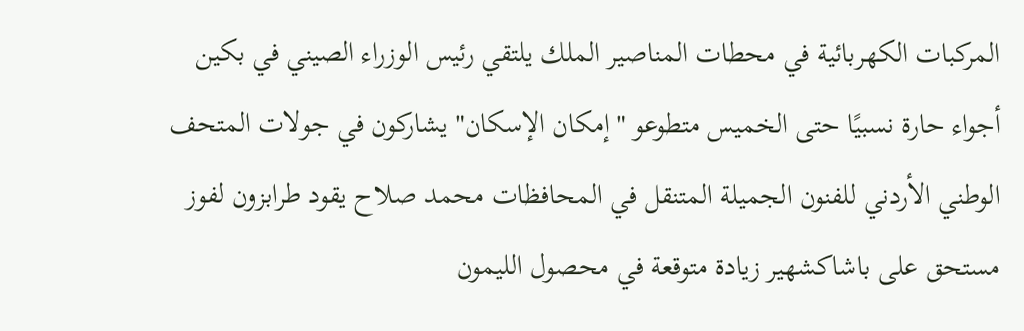المركبات الكهربائية في محطات المناصير الملك يلتقي رئيس الوزراء الصيني في بكين أجواء حارة نسبيًا حتى الخميس متطوعو "إمكان الإسكان" يشاركون في جولات المتحف الوطني الأردني للفنون الجميلة المتنقل في المحافظات محمد صلاح يقود طرابزون لفوز مستحق على باشاكشهير زيادة متوقعة في محصول الليمون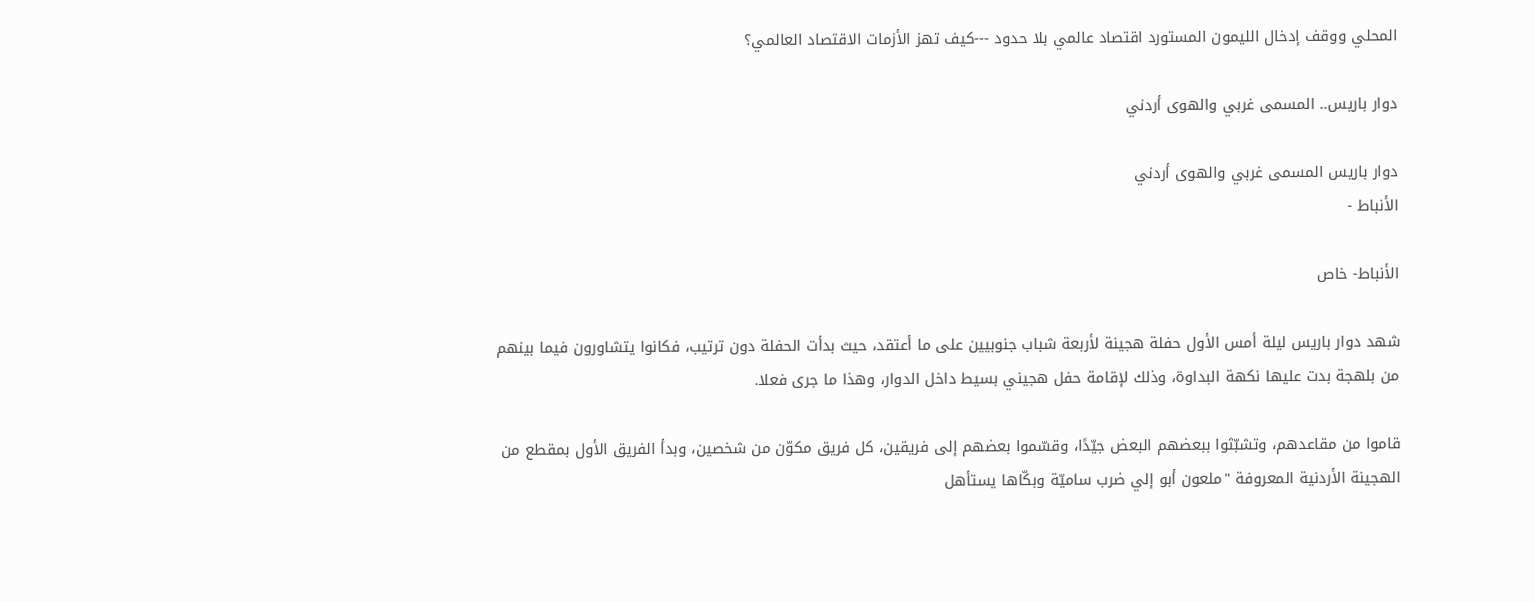المحلي ووقف إدخال الليمون المستورد اقتصاد عالمي بلا حدود ---كيف تهز الأزمات الاقتصاد العالمي؟

دوار باريس.. المسمى غربي والهوى أردني

دوار باريس المسمى غربي والهوى أردني
الأنباط -

الأنباط- خاص

شهد دوار باريس ليلة أمس الأول حفلة هجينة لأربعة شباب جنوبيين على ما أعتقد، حيث بدأت الحفلة دون ترتيب، فكانوا يتشاورون فيما بينهم من بلهجة بدت عليها نكهة البداوة، وذلك لإقامة حفل هجيني بسيط داخل الدوار، وهذا ما جرى فعلا.

قاموا من مقاعدهم، وتشبّثوا ببعضهم البعض جيّدًا، وقسّموا بعضهم إلى فريقين، كل فريق مكوّن من شخصين، وبدأ الفريق الأول بمقطع من الهجينة الأردنية المعروفة "ملعون أبو إلي ضرب ساميّة وبكّاها يستأهل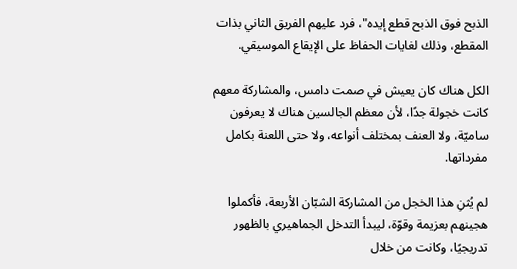الذبح فوق الذبح قطع إيده"، فرد عليهم الفريق الثاني بذات المقطع، وذلك لغايات الحفاظ على الإيقاع الموسيقي.

الكل هناك كان يعيش في صمت دامس، والمشاركة معهم كانت خجولة جدًا، لأن معظم الجالسين هناك لا يعرفون ساميّة، ولا العنف بمختلف أنواعه، ولا حتى اللعنة بكامل مفرداتها.

لم يُثنِ هذا الخجل من المشاركة الشبّان الأربعة، فأكملوا هجينهم بعزيمة وقوّة، ليبدأ التدخل الجماهيري بالظهور تدريجيًا، وكانت من خلال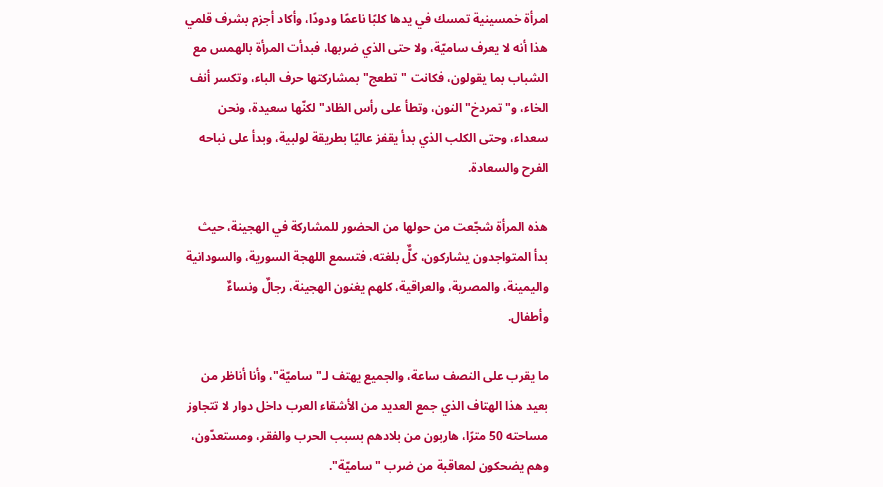امرأة خمسينية تمسك في يدها كلبًا ناعمًا ودودًا، وأكاد أجزم بشرف قلمي هذا أنه لا يعرف ساميّة، ولا حتى الذي ضربها، فبدأت المرأة بالهمس مع الشباب بما يقولون، فكانت "تطعج" بمشاركتها حرف الباء، وتكسر أنف الخاء، و"تمردخ" النون، وتطأ على رأس الظاد" لكنّها سعيدة، ونحن سعداء، وحتى الكلب الذي بدأ يقفز عاليًا بطريقة لولبية، وبدأ على نباحه الفرح والسعادة.

هذه المرأة شجّعت من حولها من الحضور للمشاركة في الهجينة، حيث بدأ المتواجدون يشاركون، كلٌّ بلغته، فتسمع اللهجة السورية، والسودانية واليمينة، والمصرية، والعراقية، كلهم يغنون الهجينة، رجالٌ ونساءٌ وأطفال.

ما يقرب على النصف ساعة، والجميع يهتف لـ"ساميّة"، وأنا أناظر من بعيد هذا الهتاف الذي جمع العديد من الأشقاء العرب داخل دوار لا تتجاوز مساحته 50 مترًا، هاربون من بلادهم بسبب الحرب والفقر، ومستعدّون، وهم يضحكون لمعاقبة من ضرب "ساميّة".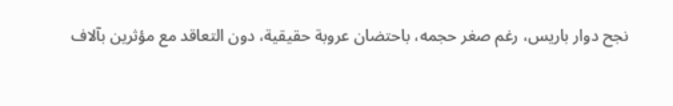نجح دوار باريس، رغم صغر حجمه، باحتضان عروبة حقيقية، دون التعاقد مع مؤثرين بآلاف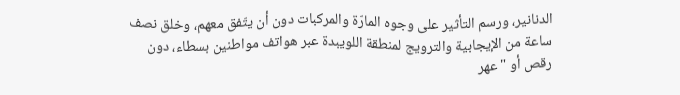الدنانير، ورسم التأثير على وجوه المارّة والمركبات دون أن يتّفق معهم، وخلق نصف ساعة من الإيجابية والترويج لمنطقة اللويبدة عبر هواتف مواطنين بسطاء، دون رقص أو "عهر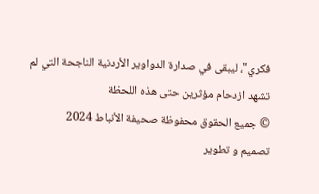فكري"، ليبقى في صدارة الدواوير الأردنية الناجحة التي لم تشهد ازدحام مؤثرين حتى هذه اللحظة
© جميع الحقوق محفوظة صحيفة الأنباط 2024
تصميم و تطوير